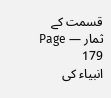قسمت کے ثمار — Page 179
انبیاء کی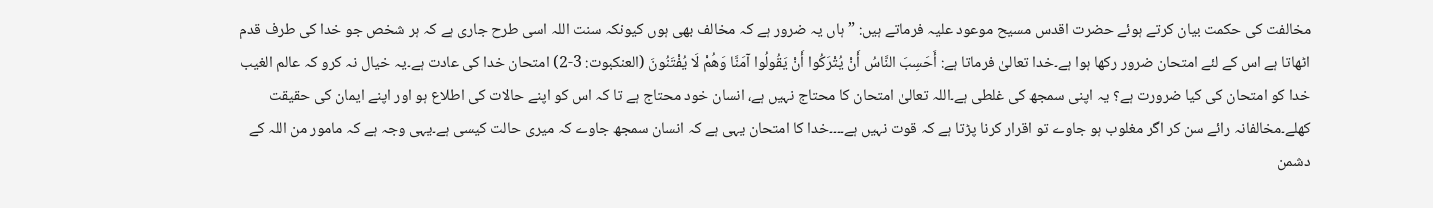مخالفت کی حکمت بیان کرتے ہوئے حضرت اقدس مسیح موعود علیہ فرماتے ہیں: ”ہاں یہ ضرور ہے کہ مخالف بھی ہوں کیونکہ سنت اللہ اسی طرح جاری ہے کہ ہر شخص جو خدا کی طرف قدم اٹھاتا ہے اس کے لئے امتحان ضرور رکھا ہوا ہے۔خدا تعالیٰ فرماتا ہے: أَحَسِبَ النَّاسُ أَنْ يُتْرَكُوا أَنْ يَقُولُوا آمَنَّا وَهُمْ لَا يُفْتَنُونَ (العنکبوت: 3-2) امتحان خدا کی عادت ہے۔یہ خیال نہ کرو کہ عالم الغیب خدا کو امتحان کی کیا ضرورت ہے؟ یہ اپنی سمجھ کی غلطی ہے۔اللہ تعالیٰ امتحان کا محتاج نہیں ہے، انسان خود محتاج ہے تا کہ اس کو اپنے حالات کی اطلاع ہو اور اپنے ایمان کی حقیقت کھلے۔مخالفانہ رائے سن کر اگر مغلوب ہو جاوے تو اقرار کرنا پڑتا ہے کہ قوت نہیں ہے۔۔۔۔خدا کا امتحان یہی ہے کہ انسان سمجھ جاوے کہ میری حالت کیسی ہے۔یہی وجہ ہے کہ مامور من اللہ کے دشمن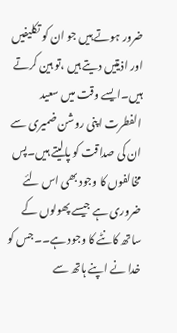ضرور ہوتے ہیں جو ان کو تکلیفیں اور اذیتیں دیتے ہیں ،تو ہین کرتے ہیں۔ایسے وقت میں سعید الفطرت اپنی روشن ضمیری سے ان کی صداقت کو پالیتے ہیں۔پس مخالفوں کا وجود بھی اس لئے ضروری ہے جیسے پھولوں کے ساتھ کانٹے کا وجود ہے۔۔جس کو خدا نے اپنے ہاتھ سے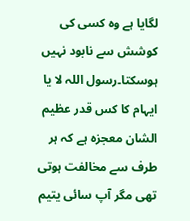لگایا ہے وہ کسی کی کوشش سے نابود نہیں ہوسکتا۔رسول اللہ لا یا ایہام کا کس قدر عظیم الشان معجزہ ہے کہ ہر طرف سے مخالفت ہوتی تھی مگر آپ سائی یتیم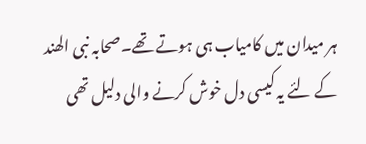ہر میدان میں کامیاب ہی ہوتے تھے۔صحابہ نبی الھند کے لئے یہ کیسی دل خوش کرنے والی دلیل تھی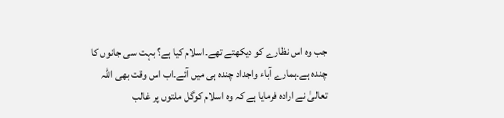جب وہ اس نظارے کو دیکھتے تھے۔اسلام کیا ہے؟ بہت سی جانوں کا چندہ ہے۔ہمارے آباء واجداد چندہ ہی میں آئے۔اب اس وقت بھی اللہ تعالیٰ نے ارادہ فرمایا ہے کہ وہ اسلام کوگل ملتوں پر غالب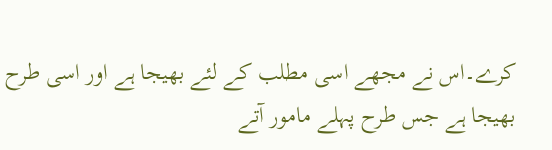کرے۔اس نے مجھے اسی مطلب کے لئے بھیجا ہے اور اسی طرح بھیجا ہے جس طرح پہلے مامور آتے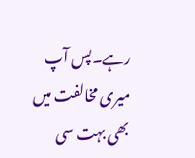رہے۔پس آپ میری مخالفت میں بھی بہت سی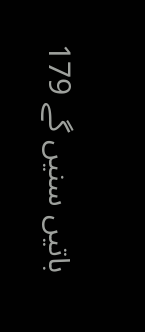باتیں سنیں گے 179